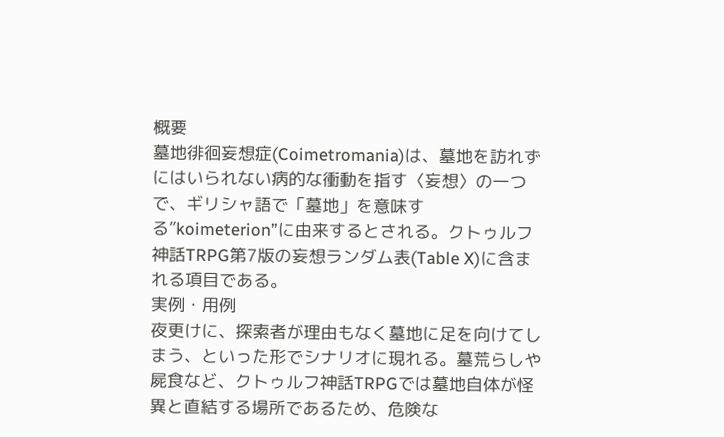概要
墓地徘徊妄想症(Coimetromania)は、墓地を訪れずにはいられない病的な衝動を指す〈妄想〉の一つで、ギリシャ語で「墓地」を意味する”koimeterion”に由来するとされる。クトゥルフ神話TRPG第7版の妄想ランダム表(Table X)に含まれる項目である。
実例・用例
夜更けに、探索者が理由もなく墓地に足を向けてしまう、といった形でシナリオに現れる。墓荒らしや屍食など、クトゥルフ神話TRPGでは墓地自体が怪異と直結する場所であるため、危険な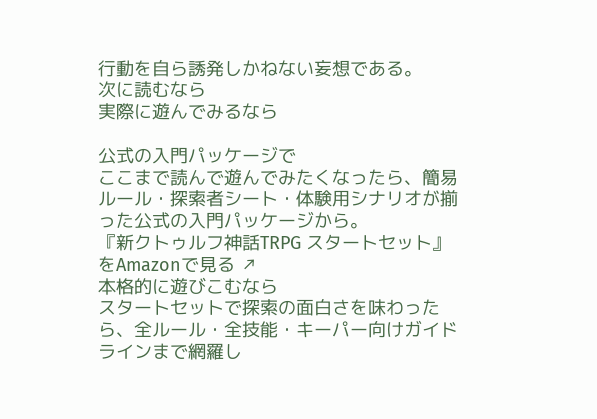行動を自ら誘発しかねない妄想である。
次に読むなら
実際に遊んでみるなら

公式の入門パッケージで
ここまで読んで遊んでみたくなったら、簡易ルール・探索者シート・体験用シナリオが揃った公式の入門パッケージから。
『新クトゥルフ神話TRPG スタートセット』をAmazonで見る ↗
本格的に遊びこむなら
スタートセットで探索の面白さを味わったら、全ルール・全技能・キーパー向けガイドラインまで網羅し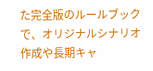た完全版のルールブックで、オリジナルシナリオ作成や長期キャ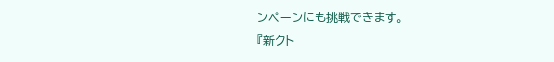ンペーンにも挑戦できます。
『新クト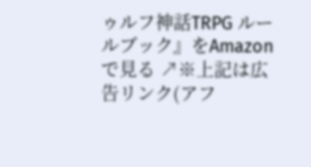ゥルフ神話TRPG ルールブック』をAmazonで見る ↗※上記は広告リンク(アフ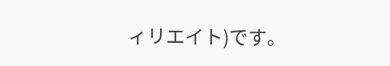ィリエイト)です。